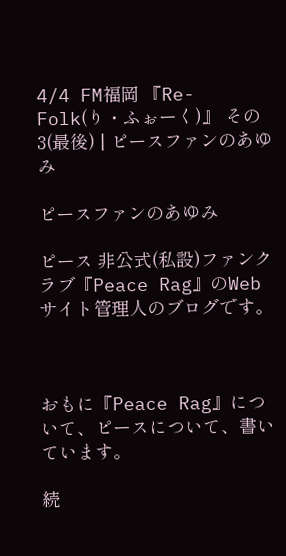4/4 FM福岡 『Re-Folk(り・ふぉーく)』 その3(最後) | ピースファンのあゆみ

ピースファンのあゆみ

ピース 非公式(私設)ファンクラブ『Peace Rag』のWebサイト管理人のブログです。



おもに『Peace Rag』について、ピースについて、書いています。

続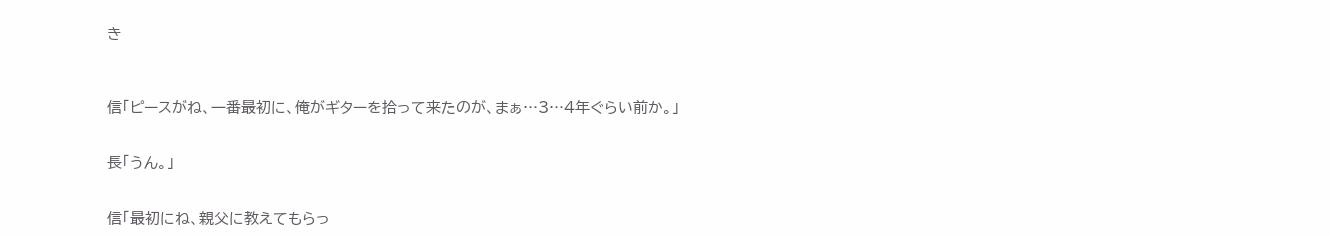き



信「ピースがね、一番最初に、俺がギターを拾って来たのが、まぁ…3…4年ぐらい前か。」


長「うん。」


信「最初にね、親父に教えてもらっ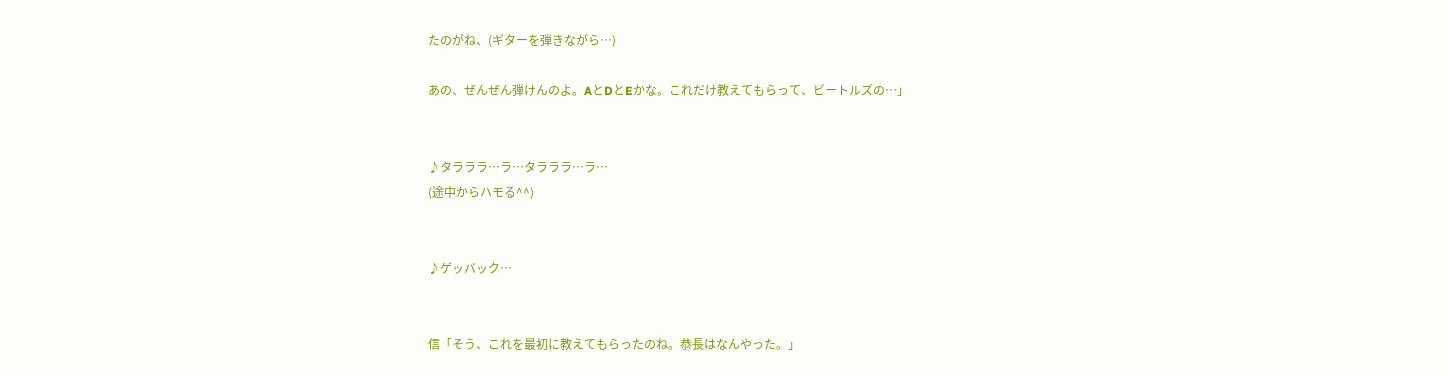たのがね、(ギターを弾きながら…)

あの、ぜんぜん弾けんのよ。AとDとEかな。これだけ教えてもらって、ビートルズの…」


♪タラララ…ラ…タラララ…ラ…
(途中からハモる^^)


♪ゲッバック…


信「そう、これを最初に教えてもらったのね。恭長はなんやった。」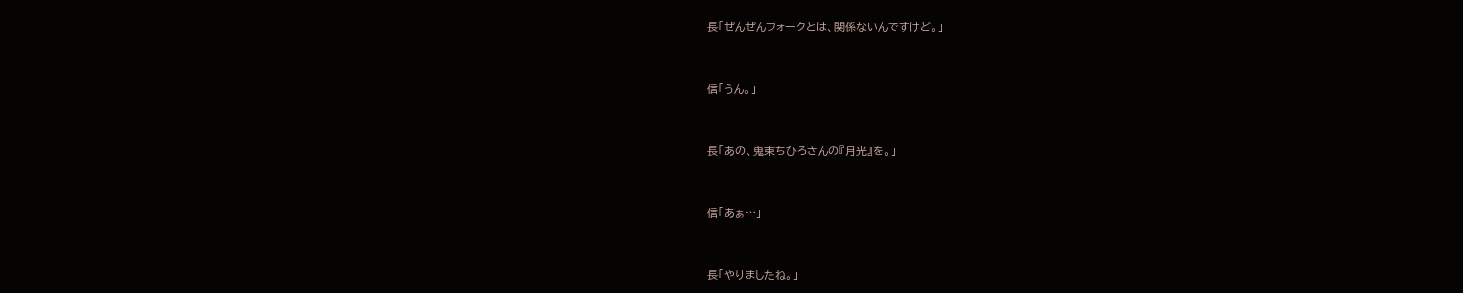長「ぜんぜんフォークとは、関係ないんですけど。」


信「うん。」


長「あの、鬼束ちひろさんの『月光』を。」


信「あぁ…」


長「やりましたね。」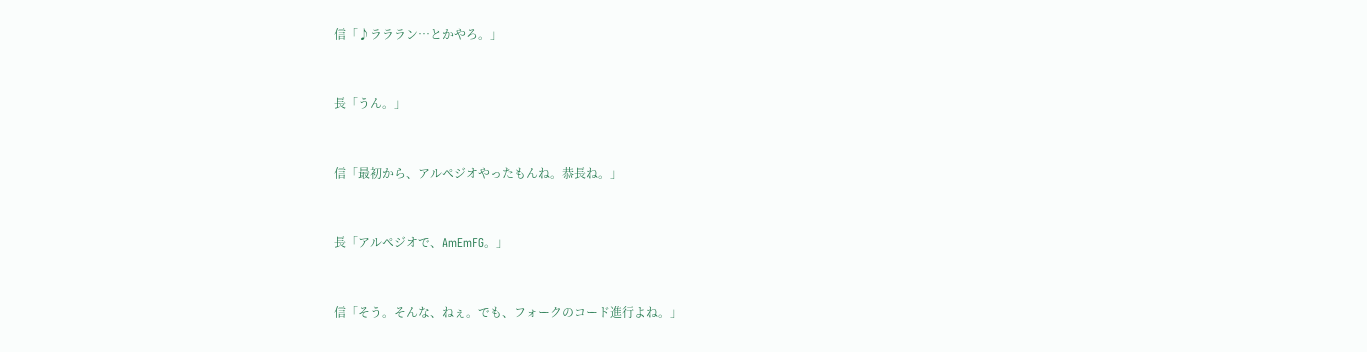信「♪ラララン…とかやろ。」


長「うん。」


信「最初から、アルペジオやったもんね。恭長ね。」


長「アルペジオで、AmEmFG。」


信「そう。そんな、ねぇ。でも、フォークのコード進行よね。」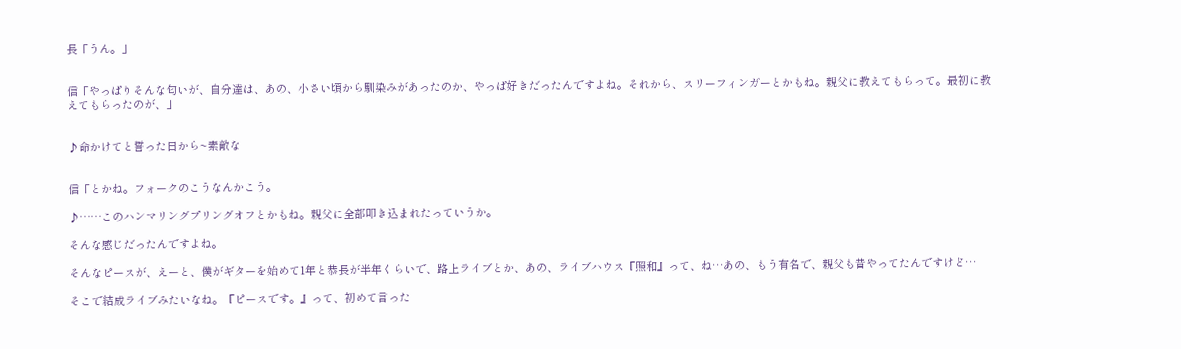長「うん。」


信「やっぱりそんな匂いが、自分達は、あの、小さい頃から馴染みがあったのか、やっぱ好きだったんですよね。それから、スリーフィンガーとかもね。親父に教えてもらって。最初に教えてもらったのが、」


♪命かけてと誓った日から~素敵な


信「とかね。フォークのこうなんかこう。

♪……このハンマリングプリングオフとかもね。親父に全部叩き込まれたっていうか。

そんな感じだったんですよね。

そんなピースが、えーと、僕がギターを始めて1年と恭長が半年くらいで、路上ライブとか、あの、ライブハウス『照和』って、ね…あの、もう有名で、親父も昔やってたんですけど…

そこで結成ライブみたいなね。『ピースです。』って、初めて言った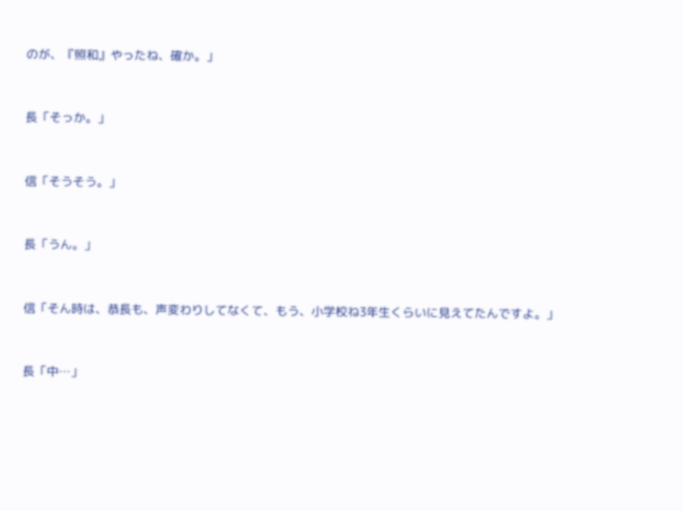のが、『照和』やったね、確か。」


長「そっか。」


信「そうそう。」


長「うん。」


信「そん時は、恭長も、声変わりしてなくて、もう、小学校ね3年生くらいに見えてたんですよ。」


長「中…」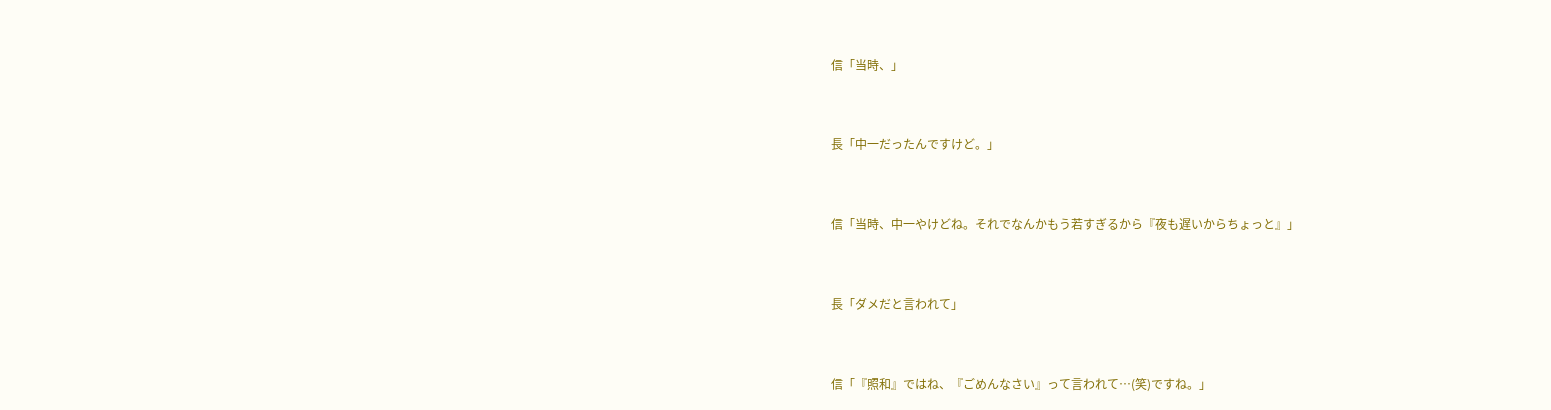信「当時、」


長「中一だったんですけど。」


信「当時、中一やけどね。それでなんかもう若すぎるから『夜も遅いからちょっと』」


長「ダメだと言われて」


信「『照和』ではね、『ごめんなさい』って言われて…(笑)ですね。」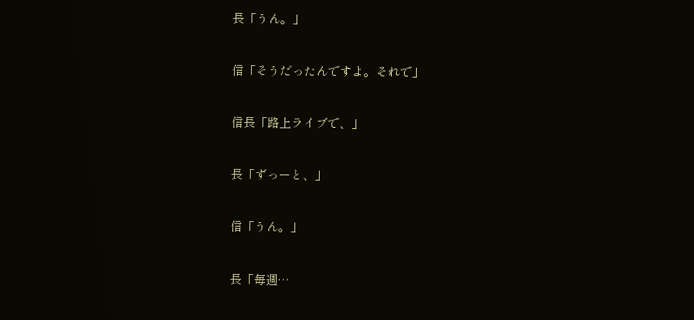長「うん。」


信「そうだったんですよ。それで」


信長「路上ライブで、」


長「ずっーと、」


信「うん。」


長「毎週…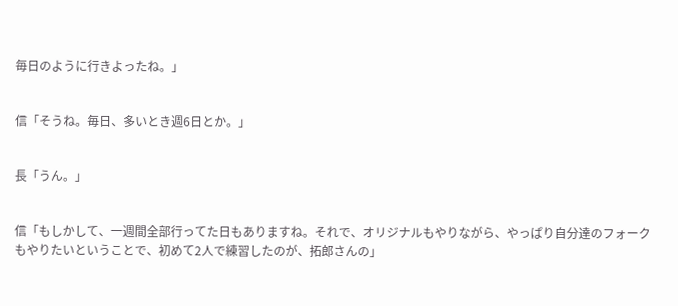毎日のように行きよったね。」


信「そうね。毎日、多いとき週6日とか。」


長「うん。」


信「もしかして、一週間全部行ってた日もありますね。それで、オリジナルもやりながら、やっぱり自分達のフォークもやりたいということで、初めて2人で練習したのが、拓郎さんの」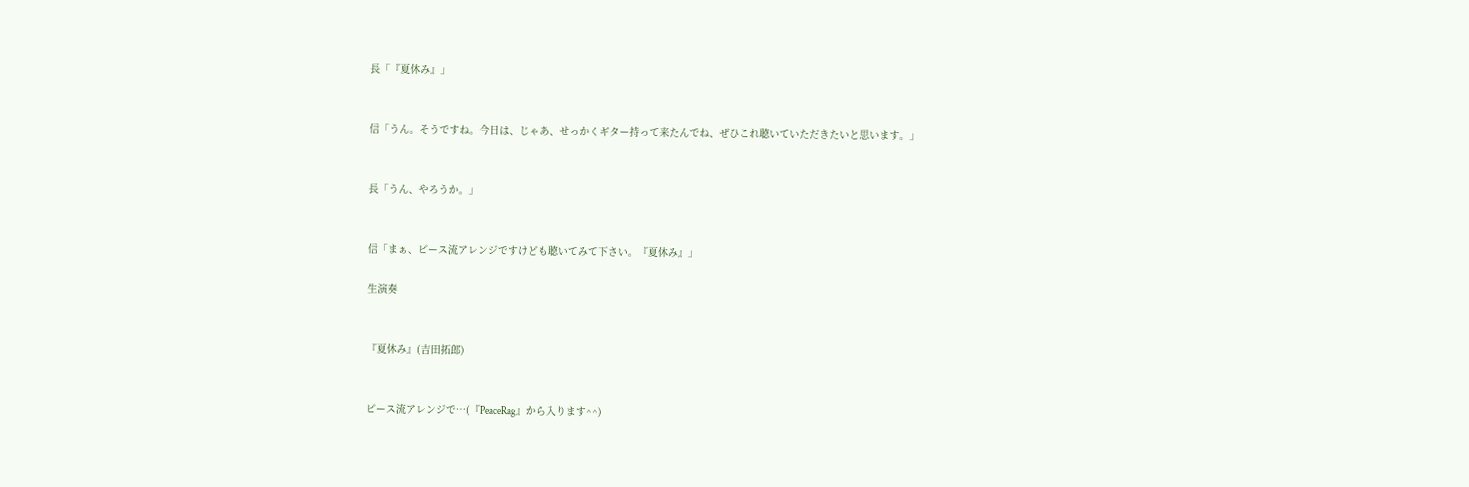長「『夏休み』」


信「うん。そうですね。今日は、じゃあ、せっかくギター持って来たんでね、ぜひこれ聴いていただきたいと思います。」


長「うん、やろうか。」


信「まぁ、ピース流アレンジですけども聴いてみて下さい。『夏休み』」

生演奏


『夏休み』(吉田拓郎)


ピース流アレンジで…(『PeaceRag』から入ります^^)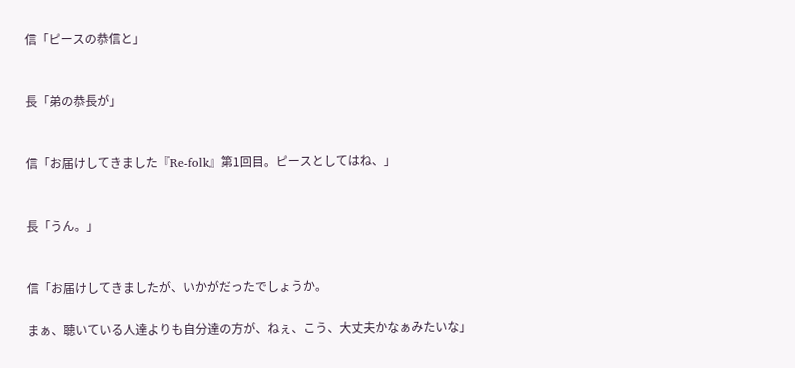信「ピースの恭信と」


長「弟の恭長が」


信「お届けしてきました『Re-folk』第1回目。ピースとしてはね、」


長「うん。」


信「お届けしてきましたが、いかがだったでしょうか。

まぁ、聴いている人達よりも自分達の方が、ねぇ、こう、大丈夫かなぁみたいな」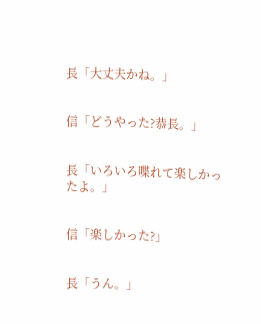長「大丈夫かね。」


信「どうやった?恭長。」


長「いろいろ喋れて楽しかったよ。」


信「楽しかった?」


長「うん。」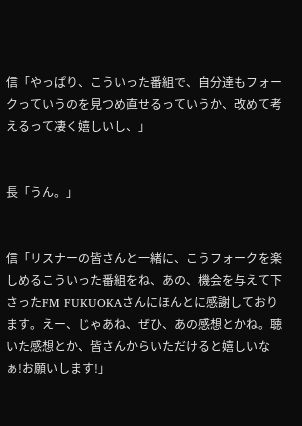信「やっぱり、こういった番組で、自分達もフォークっていうのを見つめ直せるっていうか、改めて考えるって凄く嬉しいし、」


長「うん。」


信「リスナーの皆さんと一緒に、こうフォークを楽しめるこういった番組をね、あの、機会を与えて下さったFM FUKUOKAさんにほんとに感謝しております。えー、じゃあね、ぜひ、あの感想とかね。聴いた感想とか、皆さんからいただけると嬉しいなぁ!お願いします!」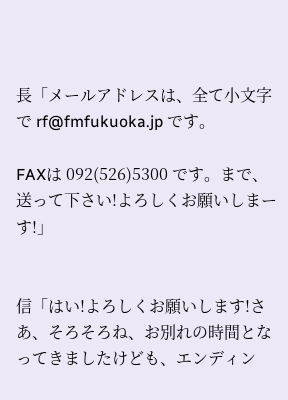長「メールアドレスは、全て小文字で rf@fmfukuoka.jp です。

FAXは 092(526)5300 です。まで、送って下さい!よろしくお願いしまーす!」


信「はい!よろしくお願いします!さあ、そろそろね、お別れの時間となってきましたけども、エンディン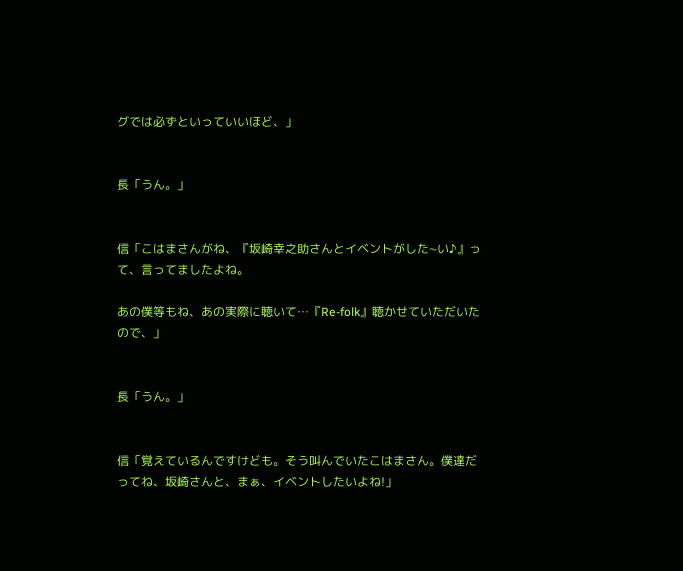グでは必ずといっていいほど、」


長「うん。」


信「こはまさんがね、『坂崎幸之助さんとイベントがした~い♪』って、言ってましたよね。

あの僕等もね、あの実際に聴いて…『Re-folk』聴かせていただいたので、」


長「うん。」


信「覚えているんですけども。そう叫んでいたこはまさん。僕達だってね、坂崎さんと、まぁ、イベントしたいよね!」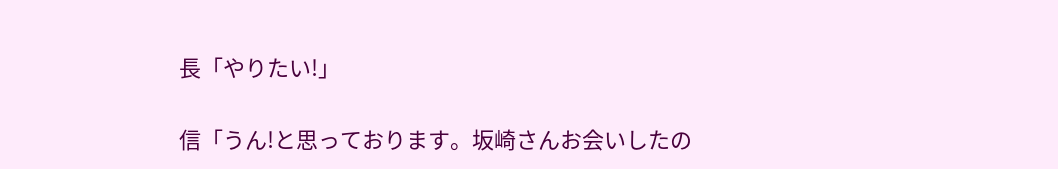長「やりたい!」


信「うん!と思っております。坂崎さんお会いしたの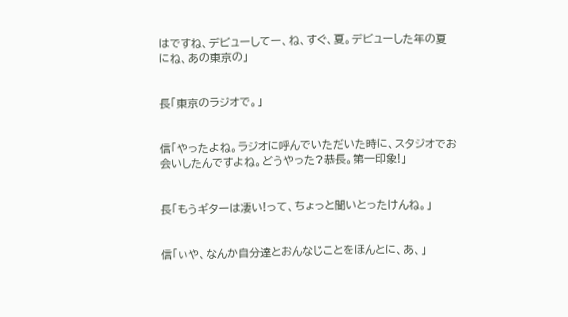はですね、デビューしてー、ね、すぐ、夏。デビューした年の夏にね、あの東京の」


長「東京のラジオで。」


信「やったよね。ラジオに呼んでいただいた時に、スタジオでお会いしたんですよね。どうやった?恭長。第一印象!」


長「もうギターは凄い!って、ちょっと聞いとったけんね。」


信「ぃや、なんか自分達とおんなじことをほんとに、あ、」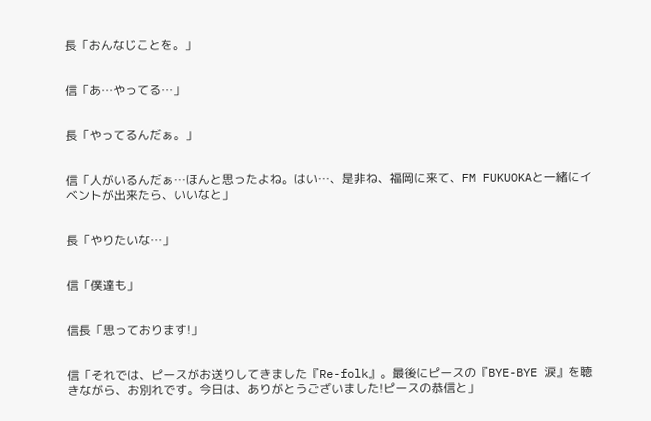長「おんなじことを。」


信「あ…やってる…」


長「やってるんだぁ。」


信「人がいるんだぁ…ほんと思ったよね。はい…、是非ね、福岡に来て、FM FUKUOKAと一緒にイベントが出来たら、いいなと」


長「やりたいな…」


信「僕達も」


信長「思っております!」


信「それでは、ピースがお送りしてきました『Re-folk』。最後にピースの『BYE-BYE 涙』を聴きながら、お別れです。今日は、ありがとうございました!ピースの恭信と」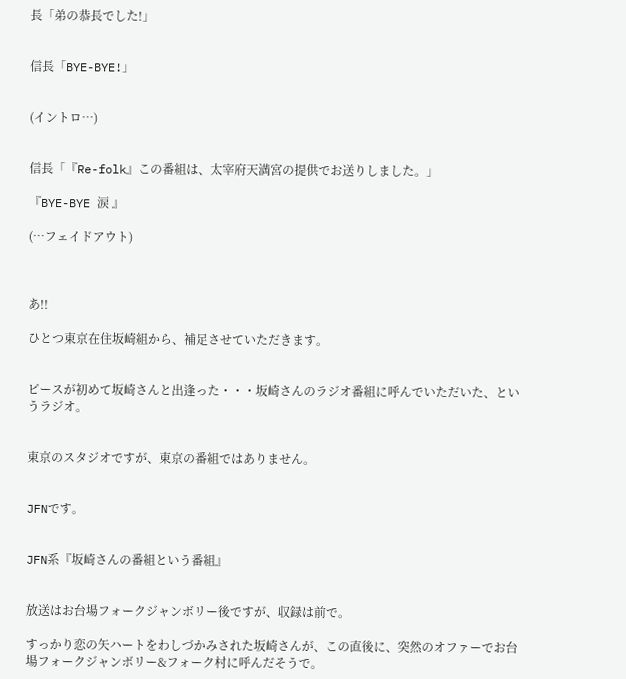長「弟の恭長でした!」


信長「BYE-BYE!」


(イントロ…)


信長「『Re-folk』この番組は、太宰府天満宮の提供でお送りしました。」

『BYE-BYE 涙 』

(…フェイドアウト)



あ!!

ひとつ東京在住坂崎組から、補足させていただきます。


ピースが初めて坂崎さんと出逢った・・・坂崎さんのラジオ番組に呼んでいただいた、というラジオ。


東京のスタジオですが、東京の番組ではありません。


JFNです。


JFN系『坂崎さんの番組という番組』


放送はお台場フォークジャンボリー後ですが、収録は前で。

すっかり恋の矢ハートをわしづかみされた坂崎さんが、この直後に、突然のオファーでお台場フォークジャンボリー&フォーク村に呼んだそうで。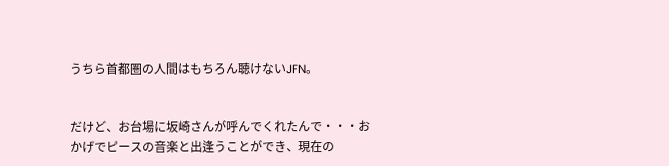うちら首都圏の人間はもちろん聴けないJFN。


だけど、お台場に坂崎さんが呼んでくれたんで・・・おかげでピースの音楽と出逢うことができ、現在の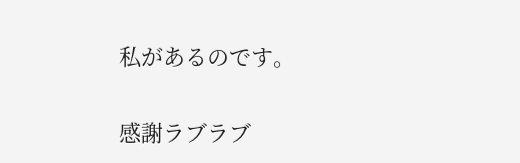私があるのです。

感謝ラブラブ